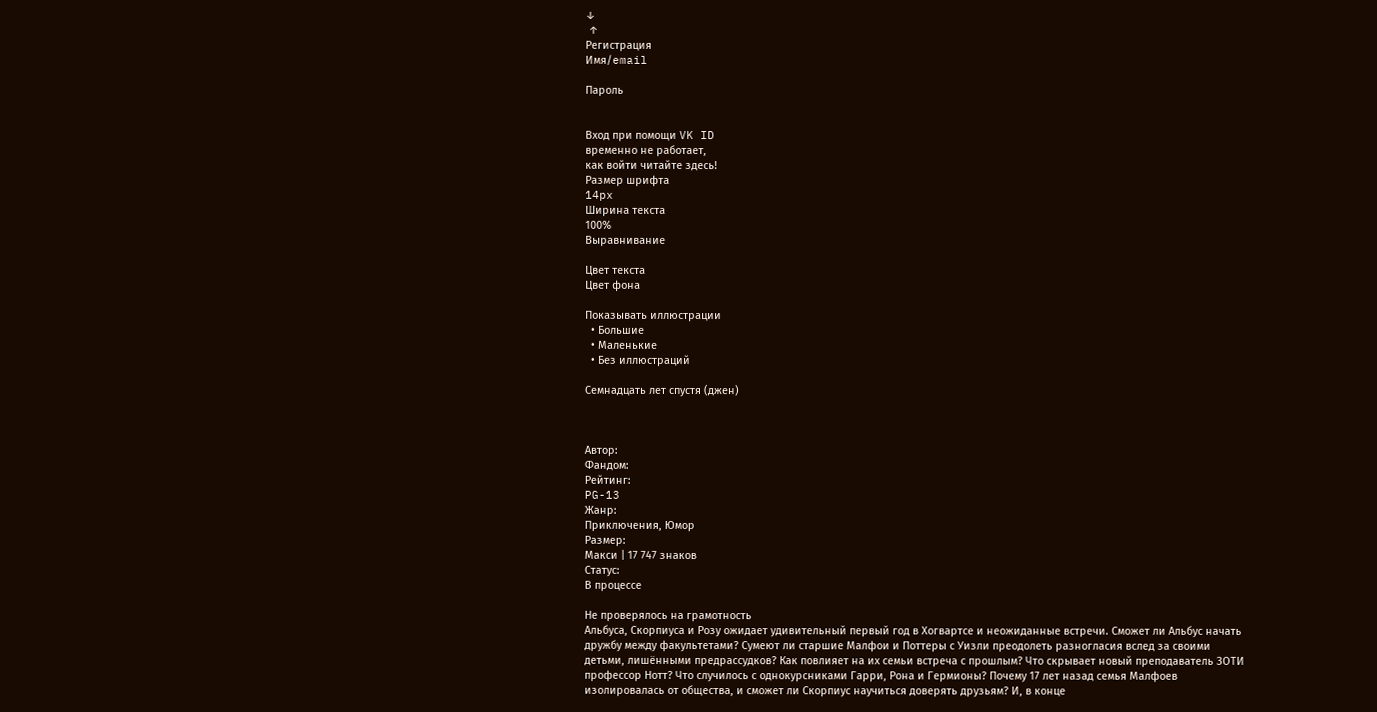↓
 ↑
Регистрация
Имя/email

Пароль


Вход при помощи VK ID
временно не работает,
как войти читайте здесь!
Размер шрифта
14px
Ширина текста
100%
Выравнивание

Цвет текста
Цвет фона

Показывать иллюстрации
  • Большие
  • Маленькие
  • Без иллюстраций

Семнадцать лет спустя (джен)



Автор:
Фандом:
Рейтинг:
PG-13
Жанр:
Приключения, Юмор
Размер:
Макси | 17 747 знаков
Статус:
В процессе

Не проверялось на грамотность
Альбуса, Скорпиуса и Розу ожидает удивительный первый год в Хогвартсе и неожиданные встречи. Сможет ли Альбус начать дружбу между факультетами? Сумеют ли старшие Малфои и Поттеры с Уизли преодолеть разногласия вслед за своими детьми, лишёнными предрассудков? Как повлияет на их семьи встреча с прошлым? Что скрывает новый преподаватель ЗОТИ профессор Нотт? Что случилось с однокурсниками Гарри, Рона и Гермионы? Почему 17 лет назад семья Малфоев изолировалась от общества, и сможет ли Скорпиус научиться доверять друзьям? И, в конце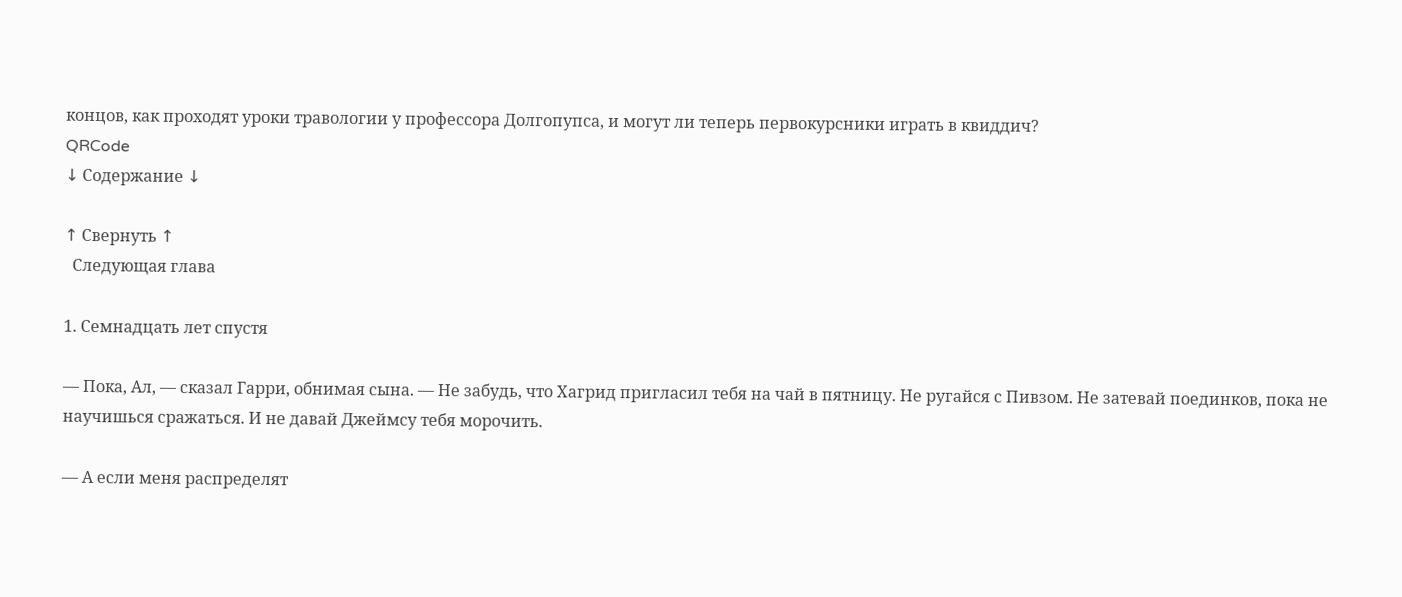концов, как проходят уроки травологии у профессора Долгопупса, и могут ли теперь первокурсники играть в квиддич?
QRCode
↓ Содержание ↓

↑ Свернуть ↑
  Следующая глава

1. Семнадцать лет спустя

— Пока, Ал, — сказал Гарри, обнимая сына. — Не забудь, что Хагрид пригласил тебя на чай в пятницу. Не ругайся с Пивзом. Не затевай поединков, пока не научишься сражаться. И не давай Джеймсу тебя морочить.

— А если меня распределят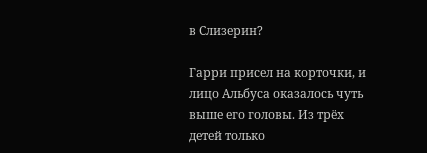в Слизерин?

Гарри присел на корточки, и лицо Альбуса оказалось чуть выше его головы. Из трёх детей только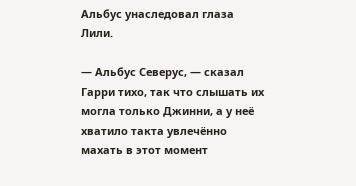Альбус унаследовал глаза Лили.

— Альбус Северус, — сказал Гарри тихо, так что слышать их могла только Джинни, а у неё хватило такта увлечённо махать в этот момент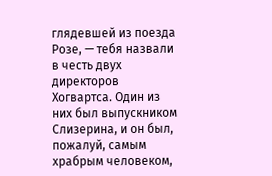глядевшей из поезда Розе, — тебя назвали в честь двух директоров Хогвартса. Один из них был выпускником Слизерина, и он был, пожалуй, самым храбрым человеком,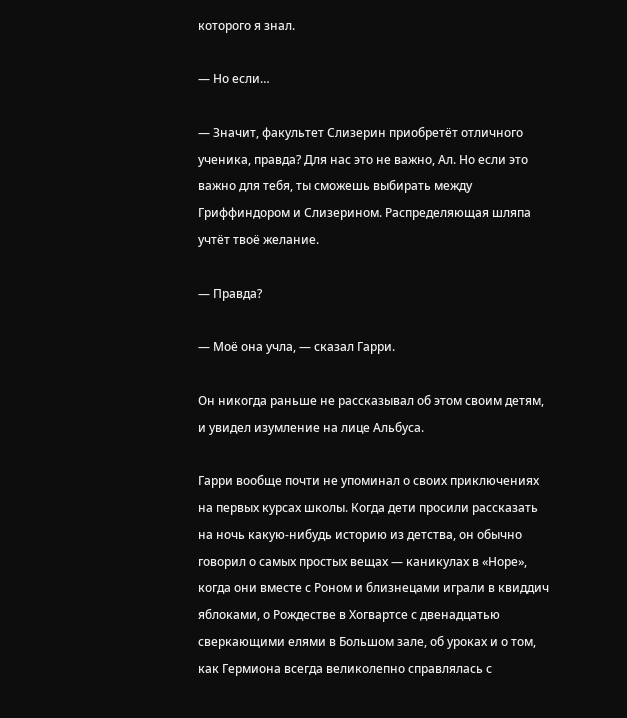которого я знал.

— Но если…

— Значит, факультет Слизерин приобретёт отличного ученика, правда? Для нас это не важно, Ал. Но если это важно для тебя, ты сможешь выбирать между Гриффиндором и Слизерином. Распределяющая шляпа учтёт твоё желание.

— Правда?

— Моё она учла, — сказал Гарри.

Он никогда раньше не рассказывал об этом своим детям, и увидел изумление на лице Альбуса.

Гарри вообще почти не упоминал о своих приключениях на первых курсах школы. Когда дети просили рассказать на ночь какую-нибудь историю из детства, он обычно говорил о самых простых вещах — каникулах в «Норе», когда они вместе с Роном и близнецами играли в квиддич яблоками, о Рождестве в Хогвартсе с двенадцатью сверкающими елями в Большом зале, об уроках и о том, как Гермиона всегда великолепно справлялась с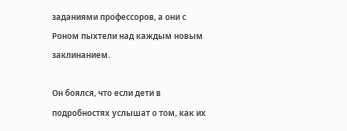заданиями профессоров, а они с Роном пыхтели над каждым новым заклинанием.

Он боялся, что если дети в подробностях услышат о том, как их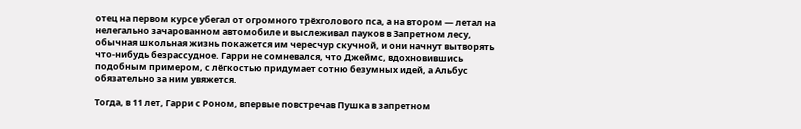отец на первом курсе убегал от огромного трёхголового пса, а на втором — летал на нелегально зачарованном автомобиле и выслеживал пауков в Запретном лесу, обычная школьная жизнь покажется им чересчур скучной, и они начнут вытворять что-нибудь безрассудное. Гарри не сомневался, что Джеймс, вдохновившись подобным примером, с лёгкостью придумает сотню безумных идей, а Альбус обязательно за ним увяжется.

Тогда, в 11 лет, Гарри с Роном, впервые повстречав Пушка в запретном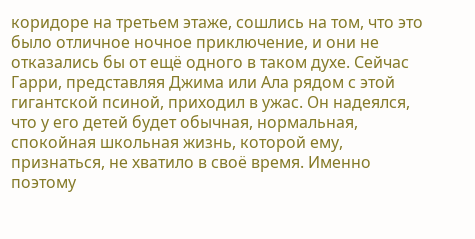коридоре на третьем этаже, сошлись на том, что это было отличное ночное приключение, и они не отказались бы от ещё одного в таком духе. Сейчас Гарри, представляя Джима или Ала рядом с этой гигантской псиной, приходил в ужас. Он надеялся, что у его детей будет обычная, нормальная, спокойная школьная жизнь, которой ему, признаться, не хватило в своё время. Именно поэтому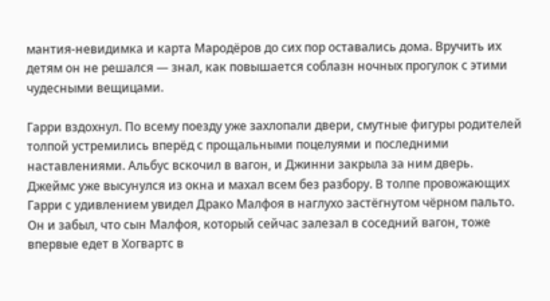мантия-невидимка и карта Мародёров до сих пор оставались дома. Вручить их детям он не решался — знал, как повышается соблазн ночных прогулок с этими чудесными вещицами.

Гарри вздохнул. По всему поезду уже захлопали двери, смутные фигуры родителей толпой устремились вперёд с прощальными поцелуями и последними наставлениями. Альбус вскочил в вагон, и Джинни закрыла за ним дверь. Джеймс уже высунулся из окна и махал всем без разбору. В толпе провожающих Гарри с удивлением увидел Драко Малфоя в наглухо застёгнутом чёрном пальто. Он и забыл, что сын Малфоя, который сейчас залезал в соседний вагон, тоже впервые едет в Хогвартс в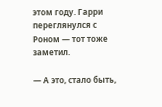этом году. Гарри переглянулся с Роном — тот тоже заметил.

— А это, стало быть,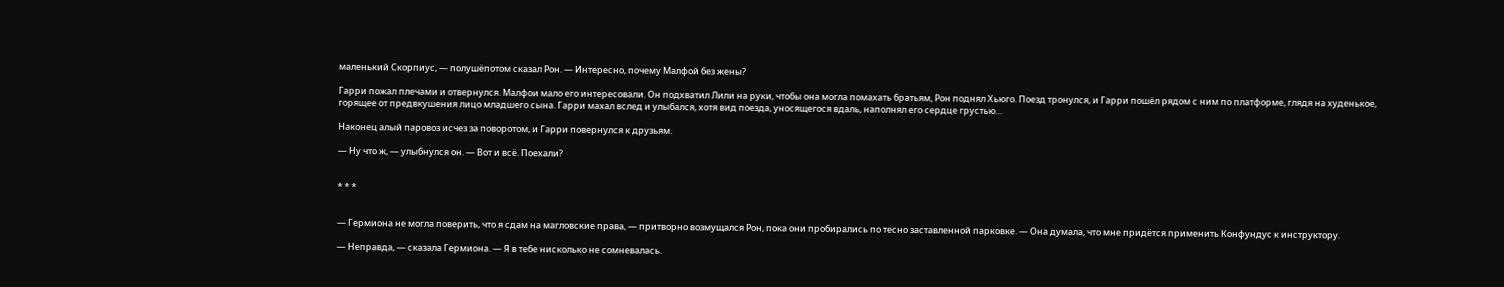маленький Скорпиус, — полушёпотом сказал Рон. — Интересно, почему Малфой без жены?

Гарри пожал плечами и отвернулся. Малфои мало его интересовали. Он подхватил Лили на руки, чтобы она могла помахать братьям, Рон поднял Хьюго. Поезд тронулся, и Гарри пошёл рядом с ним по платформе, глядя на худенькое, горящее от предвкушения лицо младшего сына. Гарри махал вслед и улыбался, хотя вид поезда, уносящегося вдаль, наполнял его сердце грустью…

Наконец алый паровоз исчез за поворотом, и Гарри повернулся к друзьям.

— Ну что ж, — улыбнулся он. — Вот и всё. Поехали?


* * *


— Гермиона не могла поверить, что я сдам на магловские права, — притворно возмущался Рон, пока они пробирались по тесно заставленной парковке. — Она думала, что мне придётся применить Конфундус к инструктору.

— Неправда, — сказала Гермиона. — Я в тебе нисколько не сомневалась.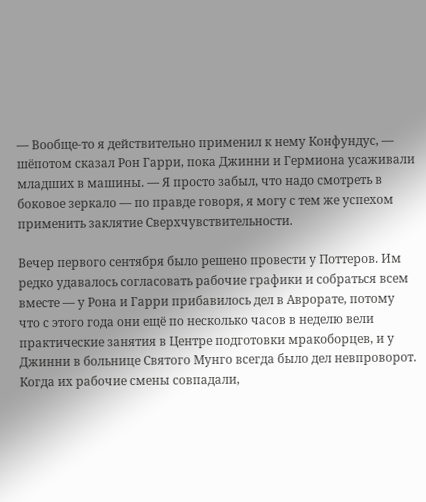— Вообще-то я действительно применил к нему Конфундус, — шёпотом сказал Рон Гарри, пока Джинни и Гермиона усаживали младших в машины. — Я просто забыл, что надо смотреть в боковое зеркало — по правде говоря, я могу с тем же успехом применить заклятие Сверхчувствительности.

Вечер первого сентября было решено провести у Поттеров. Им редко удавалось согласовать рабочие графики и собраться всем вместе — у Рона и Гарри прибавилось дел в Аврорате, потому что с этого года они ещё по несколько часов в неделю вели практические занятия в Центре подготовки мракоборцев, и у Джинни в больнице Святого Мунго всегда было дел невпроворот. Когда их рабочие смены совпадали,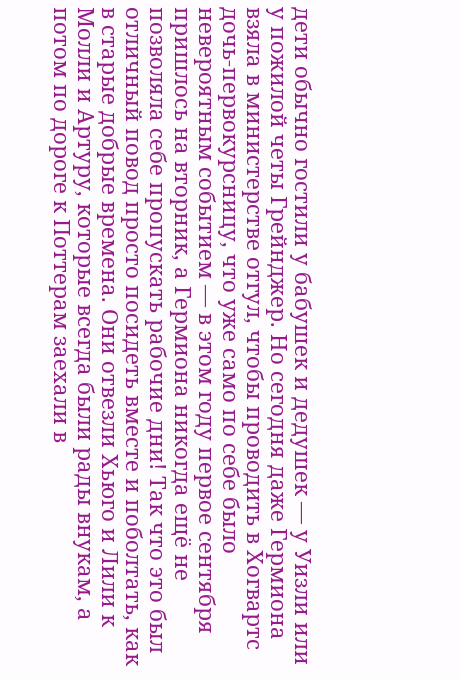дети обычно гостили у бабушек и дедушек — у Уизли или у пожилой четы Грейнджер. Но сегодня даже Гермиона взяла в министерстве отгул, чтобы проводить в Хогвартс дочь-первокурсницу, что уже само по себе было невероятным событием — в этом году первое сентября пришлось на вторник, а Гермиона никогда ещё не позволяла себе пропускать рабочие дни! Так что это был отличный повод просто посидеть вместе и поболтать, как в старые добрые времена. Они отвезли Хьюго и Лили к Молли и Артуру, которые всегда были рады внукам, а потом по дороге к Поттерам заехали в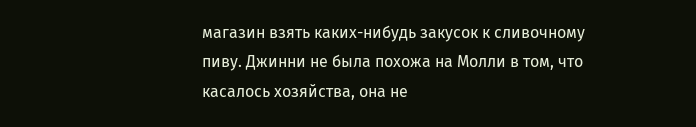магазин взять каких-нибудь закусок к сливочному пиву. Джинни не была похожа на Молли в том, что касалось хозяйства, она не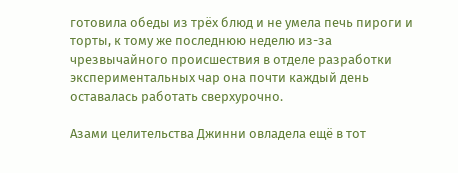готовила обеды из трёх блюд и не умела печь пироги и торты, к тому же последнюю неделю из-за чрезвычайного происшествия в отделе разработки экспериментальных чар она почти каждый день оставалась работать сверхурочно.

Азами целительства Джинни овладела ещё в тот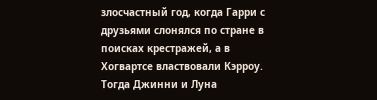злосчастный год, когда Гарри с друзьями слонялся по стране в поисках крестражей, а в Хогвартсе властвовали Кэрроу. Тогда Джинни и Луна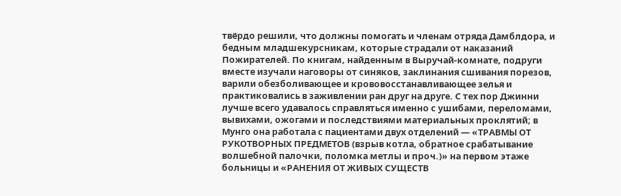твёрдо решили, что должны помогать и членам отряда Дамблдора, и бедным младшекурсникам, которые страдали от наказаний Пожирателей. По книгам, найденным в Выручай-комнате, подруги вместе изучали наговоры от синяков, заклинания сшивания порезов, варили обезболивающее и крововосстанавливающее зелья и практиковались в заживлении ран друг на друге. С тех пор Джинни лучше всего удавалось справляться именно с ушибами, переломами, вывихами, ожогами и последствиями материальных проклятий; в Мунго она работала с пациентами двух отделений — «ТРАВМЫ ОТ РУКОТВОРНЫХ ПРЕДМЕТОВ (взрыв котла, обратное срабатывание волшебной палочки, поломка метлы и проч.)» на первом этаже больницы и «РАНЕНИЯ ОТ ЖИВЫХ СУЩЕСТВ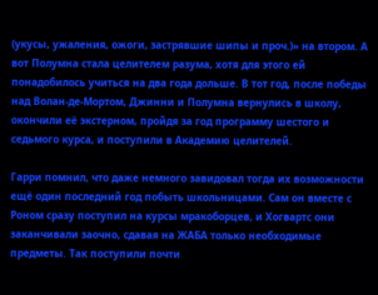(укусы, ужаления, ожоги, застрявшие шипы и проч.)» на втором. А вот Полумна стала целителем разума, хотя для этого ей понадобилось учиться на два года дольше. В тот год, после победы над Волан-де-Мортом, Джинни и Полумна вернулись в школу, окончили её экстерном, пройдя за год программу шестого и седьмого курса, и поступили в Академию целителей.

Гарри помнил, что даже немного завидовал тогда их возможности ещё один последний год побыть школьницами. Сам он вместе с Роном сразу поступил на курсы мракоборцев, и Хогвартс они заканчивали заочно, сдавая на ЖАБА только необходимые предметы. Так поступили почти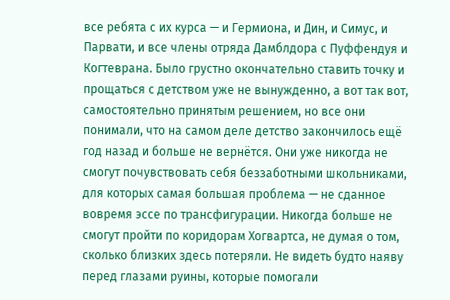все ребята с их курса — и Гермиона, и Дин, и Симус, и Парвати, и все члены отряда Дамблдора с Пуффендуя и Когтеврана. Было грустно окончательно ставить точку и прощаться с детством уже не вынужденно, а вот так вот, самостоятельно принятым решением, но все они понимали, что на самом деле детство закончилось ещё год назад и больше не вернётся. Они уже никогда не смогут почувствовать себя беззаботными школьниками, для которых самая большая проблема — не сданное вовремя эссе по трансфигурации. Никогда больше не смогут пройти по коридорам Хогвартса, не думая о том, сколько близких здесь потеряли. Не видеть будто наяву перед глазами руины, которые помогали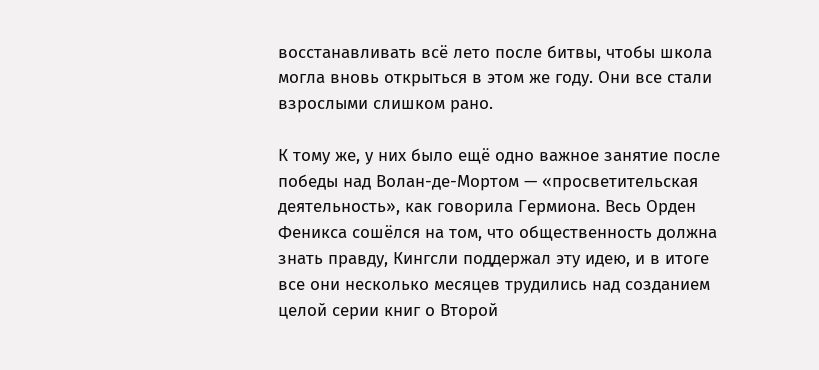восстанавливать всё лето после битвы, чтобы школа могла вновь открыться в этом же году. Они все стали взрослыми слишком рано.

К тому же, у них было ещё одно важное занятие после победы над Волан-де-Мортом — «просветительская деятельность», как говорила Гермиона. Весь Орден Феникса сошёлся на том, что общественность должна знать правду, Кингсли поддержал эту идею, и в итоге все они несколько месяцев трудились над созданием целой серии книг о Второй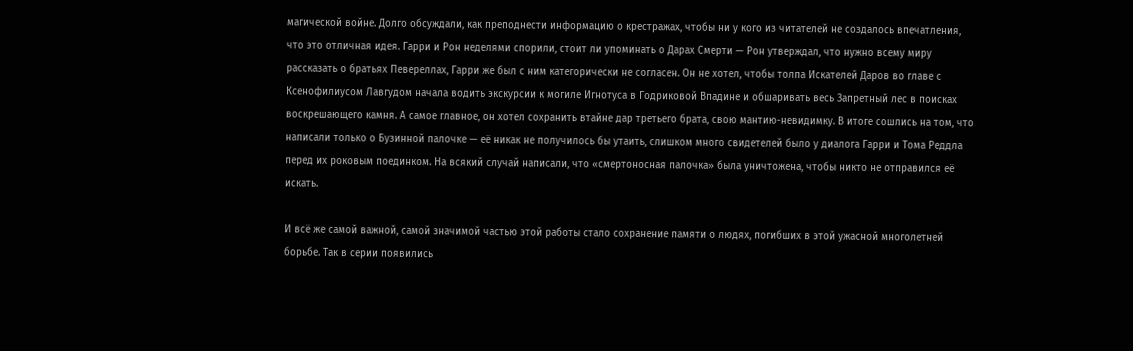магической войне. Долго обсуждали, как преподнести информацию о крестражах, чтобы ни у кого из читателей не создалось впечатления, что это отличная идея. Гарри и Рон неделями спорили, стоит ли упоминать о Дарах Смерти — Рон утверждал, что нужно всему миру рассказать о братьях Певереллах, Гарри же был с ним категорически не согласен. Он не хотел, чтобы толпа Искателей Даров во главе с Ксенофилиусом Лавгудом начала водить экскурсии к могиле Игнотуса в Годриковой Впадине и обшаривать весь Запретный лес в поисках воскрешающего камня. А самое главное, он хотел сохранить втайне дар третьего брата, свою мантию-невидимку. В итоге сошлись на том, что написали только о Бузинной палочке — её никак не получилось бы утаить, слишком много свидетелей было у диалога Гарри и Тома Реддла перед их роковым поединком. На всякий случай написали, что «смертоносная палочка» была уничтожена, чтобы никто не отправился её искать.

И всё же самой важной, самой значимой частью этой работы стало сохранение памяти о людях, погибших в этой ужасной многолетней борьбе. Так в серии появились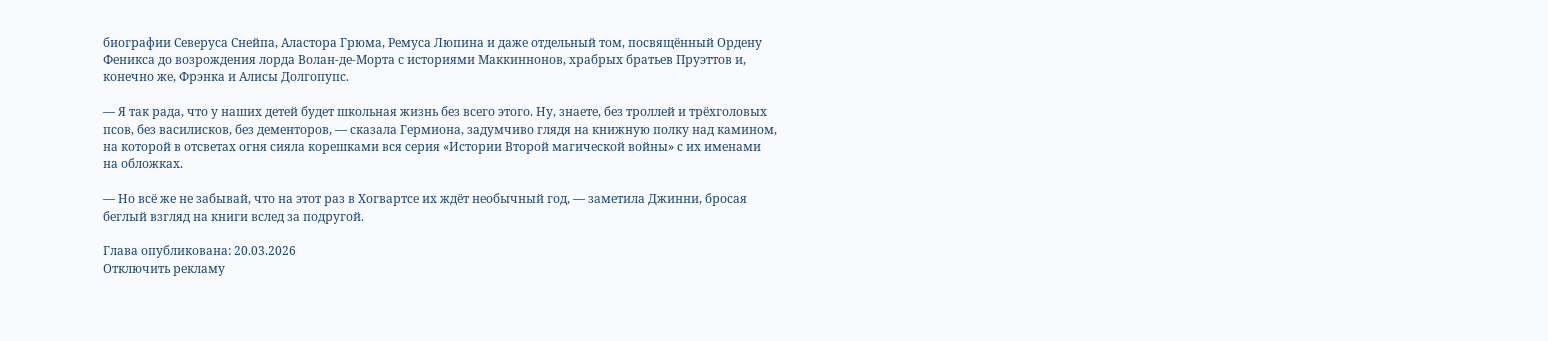биографии Северуса Снейпа, Аластора Грюма, Ремуса Люпина и даже отдельный том, посвящённый Ордену Феникса до возрождения лорда Волан-де-Морта с историями Маккиннонов, храбрых братьев Пруэттов и, конечно же, Фрэнка и Алисы Долгопупс.

— Я так рада, что у наших детей будет школьная жизнь без всего этого. Ну, знаете, без троллей и трёхголовых псов, без василисков, без дементоров, — сказала Гермиона, задумчиво глядя на книжную полку над камином, на которой в отсветах огня сияла корешками вся серия «Истории Второй магической войны» с их именами на обложках.

— Но всё же не забывай, что на этот раз в Хогвартсе их ждёт необычный год, — заметила Джинни, бросая беглый взгляд на книги вслед за подругой.

Глава опубликована: 20.03.2026
Отключить рекламу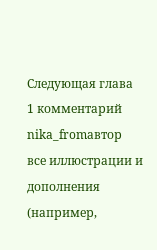Следующая глава
1 комментарий
nika_fromавтор
все иллюстрации и дополнения (например,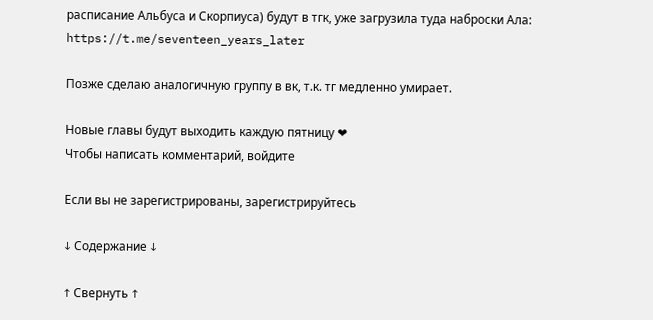расписание Альбуса и Скорпиуса) будут в тгк, уже загрузила туда наброски Ала: https://t.me/seventeen_years_later

Позже сделаю аналогичную группу в вк, т.к. тг медленно умирает.

Новые главы будут выходить каждую пятницу ❤
Чтобы написать комментарий, войдите

Если вы не зарегистрированы, зарегистрируйтесь

↓ Содержание ↓

↑ Свернуть ↑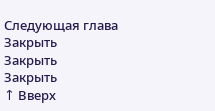Следующая глава
Закрыть
Закрыть
Закрыть
↑ Вверх